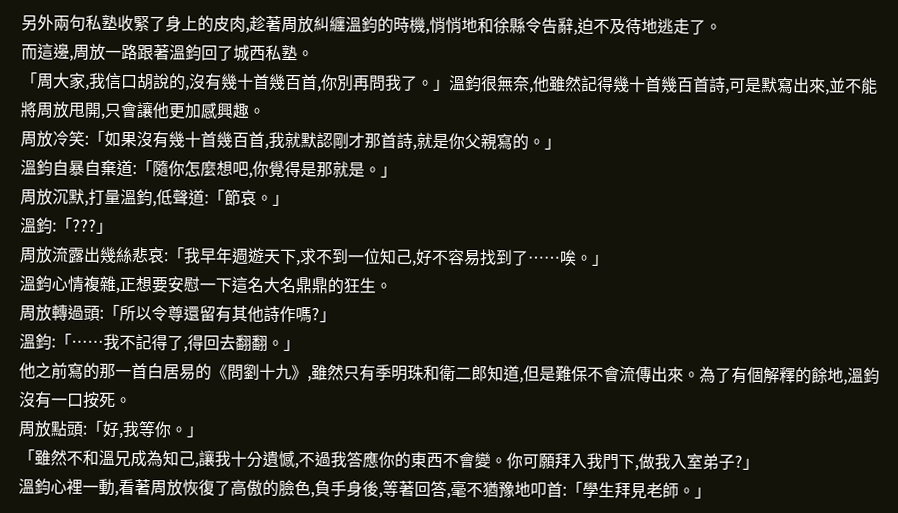另外兩句私塾收緊了身上的皮肉,趁著周放糾纏溫鈞的時機,悄悄地和徐縣令告辭,迫不及待地逃走了。
而這邊,周放一路跟著溫鈞回了城西私塾。
「周大家,我信口胡說的,沒有幾十首幾百首,你別再問我了。」溫鈞很無奈,他雖然記得幾十首幾百首詩,可是默寫出來,並不能將周放甩開,只會讓他更加感興趣。
周放冷笑:「如果沒有幾十首幾百首,我就默認剛才那首詩,就是你父親寫的。」
溫鈞自暴自棄道:「隨你怎麼想吧,你覺得是那就是。」
周放沉默,打量溫鈞,低聲道:「節哀。」
溫鈞:「???」
周放流露出幾絲悲哀:「我早年週遊天下,求不到一位知己,好不容易找到了……唉。」
溫鈞心情複雜,正想要安慰一下這名大名鼎鼎的狂生。
周放轉過頭:「所以令尊還留有其他詩作嗎?」
溫鈞:「……我不記得了,得回去翻翻。」
他之前寫的那一首白居易的《問劉十九》,雖然只有季明珠和衛二郎知道,但是難保不會流傳出來。為了有個解釋的餘地,溫鈞沒有一口按死。
周放點頭:「好,我等你。」
「雖然不和溫兄成為知己,讓我十分遺憾,不過我答應你的東西不會變。你可願拜入我門下,做我入室弟子?」
溫鈞心裡一動,看著周放恢復了高傲的臉色,負手身後,等著回答,毫不猶豫地叩首:「學生拜見老師。」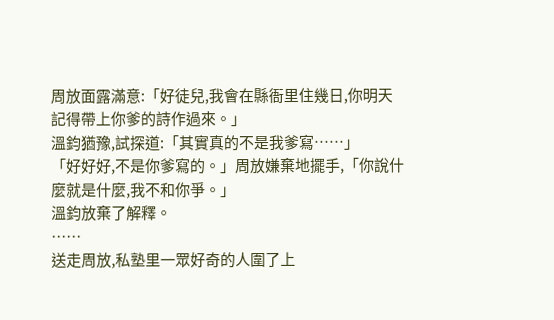周放面露滿意:「好徒兒,我會在縣衙里住幾日,你明天記得帶上你爹的詩作過來。」
溫鈞猶豫,試探道:「其實真的不是我爹寫……」
「好好好,不是你爹寫的。」周放嫌棄地擺手,「你說什麼就是什麼,我不和你爭。」
溫鈞放棄了解釋。
……
送走周放,私塾里一眾好奇的人圍了上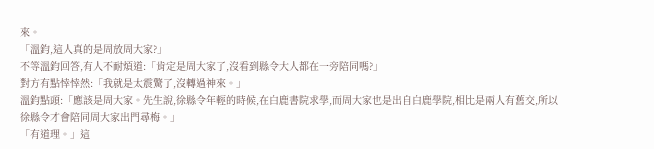來。
「溫鈞,這人真的是周放周大家?」
不等溫鈞回答,有人不耐煩道:「肯定是周大家了,沒看到縣令大人都在一旁陪同嗎?」
對方有點悻悻然:「我就是太震驚了,沒轉過神來。」
溫鈞點頭:「應該是周大家。先生說,徐縣令年輕的時候,在白鹿書院求學,而周大家也是出自白鹿學院,相比是兩人有舊交,所以徐縣令才會陪同周大家出門尋梅。」
「有道理。」這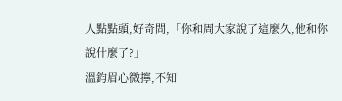人點點頭,好奇問,「你和周大家說了這麼久,他和你說什麼了?」
溫鈞眉心微擰,不知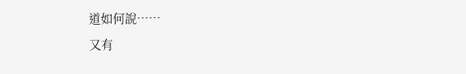道如何說……
又有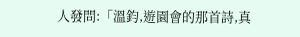人發問:「溫鈞,遊園會的那首詩,真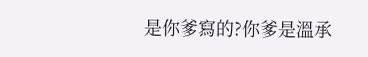是你爹寫的?你爹是溫承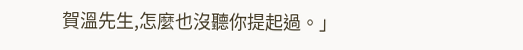賀溫先生,怎麼也沒聽你提起過。」